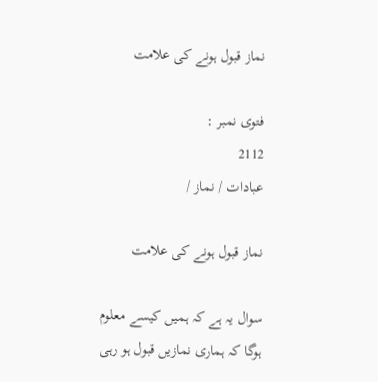نماز قبول ہونے کی علامت

فتوی نمبر :
2112
عبادات / نماز /

نماز قبول ہونے کی علامت

سوال یہ ہے کہ ہمیں کیسے معلوم ہوگا کہ ہماری نمازیں قبول ہو رہی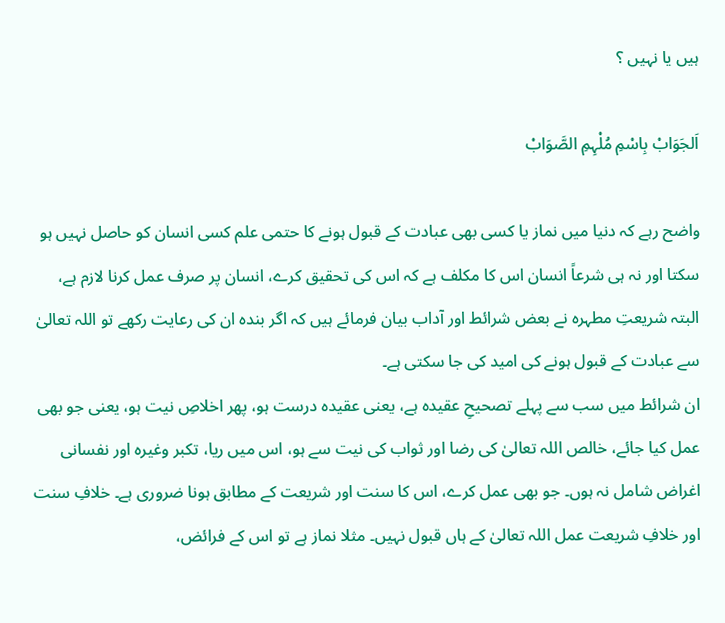ہیں یا نہیں ؟

اَلجَوَابْ بِاسْمِ مُلْہِمِ الصَّوَابْ

واضح رہے کہ دنیا میں نماز یا کسی بھی عبادت کے قبول ہونے کا حتمی علم کسی انسان کو حاصل نہیں ہو سکتا اور نہ ہی شرعاً انسان اس کا مکلف ہے کہ اس کی تحقیق کرے، انسان پر صرف عمل کرنا لازم ہے، البتہ شریعتِ مطہرہ نے بعض شرائط اور آداب بیان فرمائے ہیں کہ اگر بندہ ان کی رعایت رکھے تو اللہ تعالیٰ سے عبادت کے قبول ہونے کی امید کی جا سکتی ہے۔
ان شرائط میں سب سے پہلے تصحیحِ عقیدہ ہے، یعنی عقیدہ درست ہو، پھر اخلاصِ نیت ہو، یعنی جو بھی عمل کیا جائے، خالص اللہ تعالیٰ کی رضا اور ثواب کی نیت سے ہو، اس میں ریا، تکبر وغیرہ اور نفسانی اغراض شامل نہ ہوں۔ جو بھی عمل کرے، اس کا سنت اور شریعت کے مطابق ہونا ضروری ہے۔ خلافِ سنت اور خلافِ شریعت عمل اللہ تعالیٰ کے ہاں قبول نہیں۔ مثلا نماز ہے تو اس کے فرائض،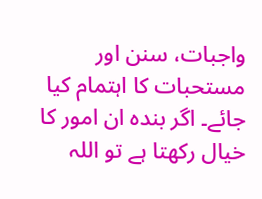واجبات، سنن اور مستحبات کا اہتمام کیا جائے۔ اگر بندہ ان امور کا خیال رکھتا ہے تو اللہ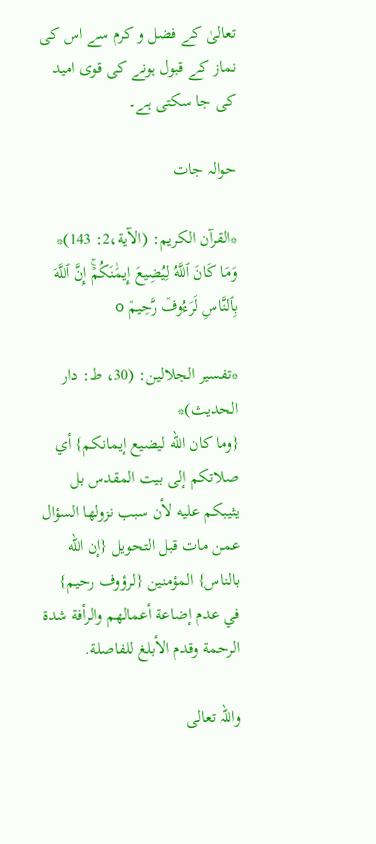تعالیٰ کے فضل و کرم سے اس کی نماز کے قبول ہونے کی قوی امید کی جا سکتی ہے۔

حوالہ جات

*القرآن الكريم: (الآية،2: 143)*
وَمَا كَانَ ٱللَّهُ ‌لِيُضِيعَ إِيمَٰنَكُمۡۚ إِنَّ ٱللَّهَ بِٱلنَّاسِ لَرَءُوفٞ رَّحِيمٞ o

*تفسير الجلالين: (30، ط: دار الحديث)*
{وما كان الله ليضيع إيمانكم} أي صلاتكم إلى بيت المقدس بل يثيبكم عليه لأن سبب نزولها السؤال عمن مات قبل التحويل {إن الله بالناس} المؤمنين {لرؤوف رحيم} في عدم إضاعة أعمالهم والرأفة شدة الرحمة وقدم الأبلغ للفاصلة.

واللہ تعالی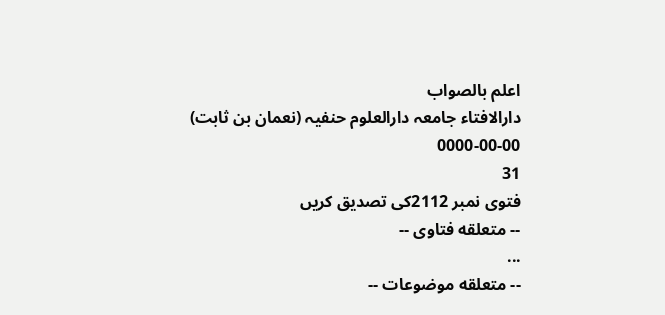اعلم بالصواب
دارالافتاء جامعہ دارالعلوم حنفیہ (نعمان بن ثابت)
0000-00-00
31
فتوی نمبر 2112کی تصدیق کریں
-- متعلقه فتاوی --
...
-- متعلقه موضوعات --